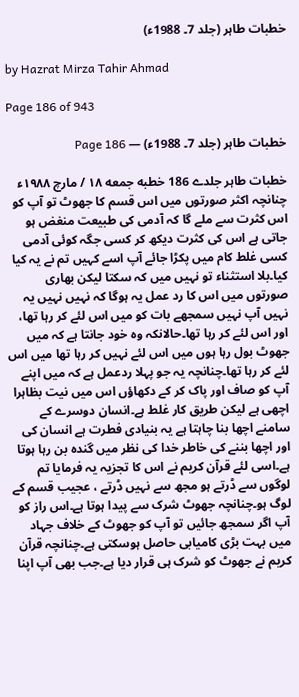خطبات طاہر (جلد 7۔ 1988ء)

by Hazrat Mirza Tahir Ahmad

Page 186 of 943

خطبات طاہر (جلد 7۔ 1988ء) — Page 186

خطبات طاہر جلدے 186 خطبه جمعه ۱۸ / مارچ ۱۹۸۸ء چنانچہ اکثر صورتوں میں اس قسم کا جھوٹ تو آپ کو اس کثرت سے ملے گا کہ آدمی کی طبیعت منغض ہو جاتی ہے اس کی کثرت دیکھ کر کسی جگہ کوئی آدمی کسی غلط کام میں پکڑا جائے آپ اسے کہیں تم نے یہ کیا کیا۔بلا استثناء تو نہیں میں کہ سکتا لیکن بھاری صورتوں میں اس کا رد عمل یہ ہوگا کہ نہیں نہیں یہ نہیں آپ نہیں سمجھے بات کو میں اس لئے کر رہا تھا، اور اس لئے کر رہا تھا۔حالانکہ وہ خود جانتا ہے کہ میں جھوٹ بول رہا ہوں میں اس لئے نہیں کر رہا تھا میں اس لئے کر رہا تھا۔چنانچہ یہ جو پہلا ردعمل ہے کہ میں اپنے آپ کو صاف اور پاک کر کے دکھاؤں اس میں نیت بظاہرا اچھی ہے لیکن طریق کار غلط ہے۔انسان دوسرے کے سامنے اچھا بنا چاہتا ہے یہ بنیادی فطرت ہے انسان کی اور اچھا بننے کی خاطر خدا کی نظر میں گندہ بن رہا ہوتا ہے۔اسی لئے قرآن کریم نے اس کا تجزیہ یہ فرمایا تم لوگوں سے ڈرتے ہو مجھ سے نہیں ڈرتے ، عجیب قسم کے لوگ ہو۔چنانچہ جھوٹ شرک سے پیدا ہوتا ہے۔اس راز کو آپ اگر سمجھ جائیں تو آپ کو جھوٹ کے خلاف جہاد میں بہت بڑی کامیابی حاصل ہوسکتی ہے۔چنانچہ قرآن کریم نے جھوٹ کو شرک ہی قرار دیا ہے۔جب بھی آپ اپنا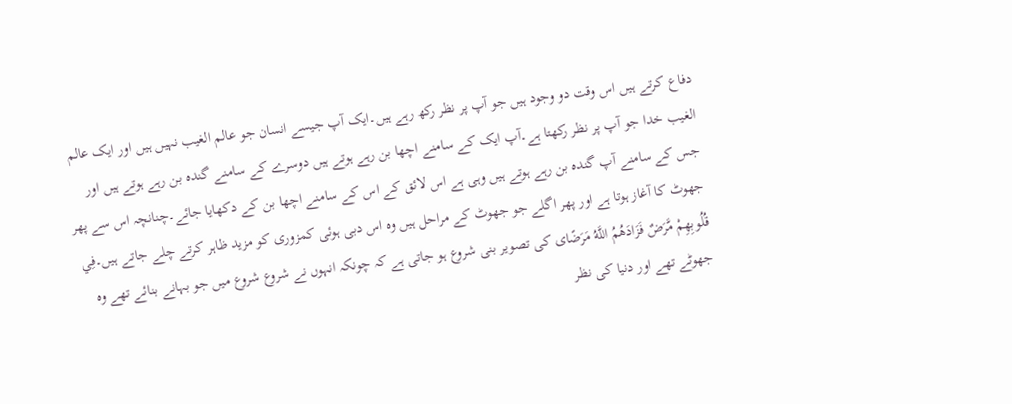دفاع کرتے ہیں اس وقت دو وجود ہیں جو آپ پر نظر رکھ رہے ہیں۔ایک آپ جیسے انسان جو عالم الغیب نہیں ہیں اور ایک عالم الغیب خدا جو آپ پر نظر رکھتا ہے۔آپ ایک کے سامنے اچھا بن رہے ہوتے ہیں دوسرے کے سامنے گندہ بن رہے ہوتے ہیں اور جس کے سامنے آپ گندہ بن رہے ہوتے ہیں وہی ہے اس لائق کے اس کے سامنے اچھا بن کے دکھایا جائے۔چنانچہ اس سے پھر جھوٹ کا آغاز ہوتا ہے اور پھر اگلے جو جھوٹ کے مراحل ہیں وہ اس دبی ہوئی کمزوری کو مزید ظاہر کرتے چلے جاتے ہیں۔فِي قُلُوبِهِمْ مَّرَضٌ فَزَادَهُمُ اللَّهُ مَرَضًاى کی تصویر بنی شروع ہو جاتی ہے کہ چونکہ انہوں نے شروع شروع میں جو بہانے بنائے تھے وہ جھوٹے تھے اور دنیا کی نظر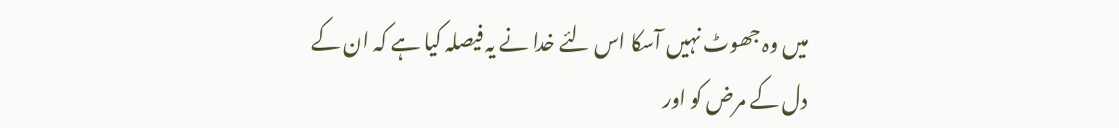میں وہ جھوٹ نہیں آسکا اس لئے خدا نے یہ فیصلہ کیا ہے کہ ان کے دل کے مرض کو اور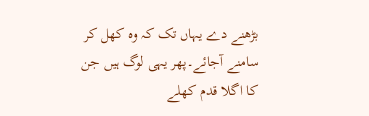بڑھنے دے یہاں تک کہ وہ کھل کر سامنے آجائے۔پھر یہی لوگ ہیں جن کا اگلا قدم کھلے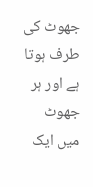جھوٹ کی طرف ہوتا ہے اور ہر جھوٹ میں ایک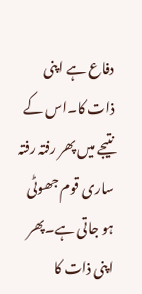دفاع ہے اپنی ذات کا۔اس کے نتیجے میں پھر رفتہ رفتہ ساری قوم جھوٹی ہو جاتی ہے۔پھر اپنی ذات کا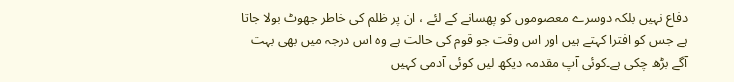دفاع نہیں بلکہ دوسرے معصوموں کو پھسانے کے لئے ، ان پر ظلم کی خاطر جھوٹ بولا جاتا ہے جس کو افترا کہتے ہیں اور اس وقت جو قوم کی حالت ہے وہ اس درجہ میں بھی بہت آگے بڑھ چکی ہے۔کوئی آپ مقدمہ دیکھ لیں کوئی آدمی کہیں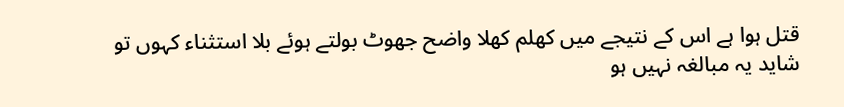قتل ہوا ہے اس کے نتیجے میں کھلم کھلا واضح جھوٹ بولتے ہوئے بلا استثناء کہوں تو شاید یہ مبالغہ نہیں ہو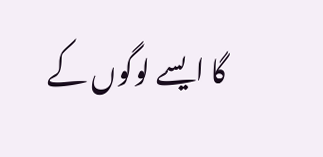گا ایسے لوگوں کے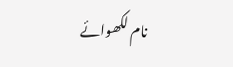نام لکھوائے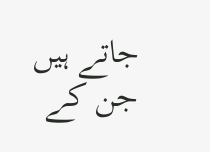جاتے ہیں جن کے